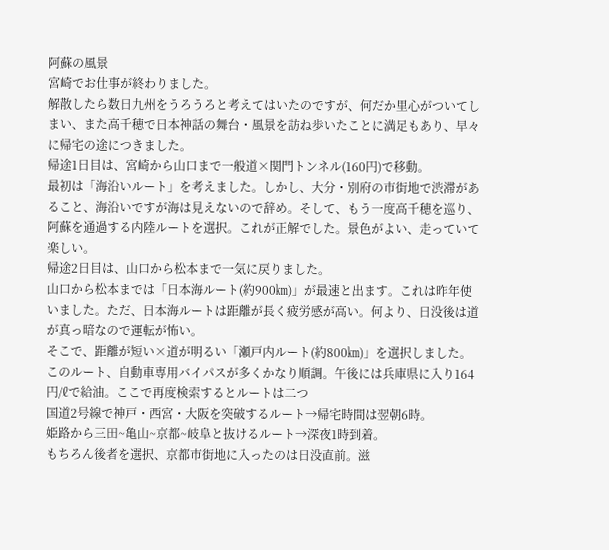阿蘇の風景
宮崎でお仕事が終わりました。
解散したら数日九州をうろうろと考えてはいたのですが、何だか里心がついてしまい、また高千穂で日本神話の舞台・風景を訪ね歩いたことに満足もあり、早々に帰宅の途につきました。
帰途1日目は、宮崎から山口まで一般道×関門トンネル(160円)で移動。
最初は「海沿いルート」を考えました。しかし、大分・別府の市街地で渋滞があること、海沿いですが海は見えないので辞め。そして、もう一度高千穂を巡り、阿蘇を通過する内陸ルートを選択。これが正解でした。景色がよい、走っていて楽しい。
帰途2日目は、山口から松本まで一気に戻りました。
山口から松本までは「日本海ルート(約900㎞)」が最速と出ます。これは昨年使いました。ただ、日本海ルートは距離が長く疲労感が高い。何より、日没後は道が真っ暗なので運転が怖い。
そこで、距離が短い×道が明るい「瀬戸内ルート(約800㎞)」を選択しました。このルート、自動車専用バイパスが多くかなり順調。午後には兵庫県に入り164円/ℓで給油。ここで再度検索するとルートは二つ
国道2号線で神戸・西宮・大阪を突破するルート→帰宅時間は翌朝6時。
姫路から三田~亀山~京都~岐阜と抜けるルート→深夜1時到着。
もちろん後者を選択、京都市街地に入ったのは日没直前。滋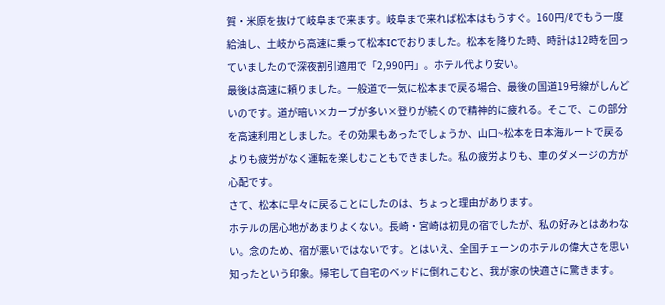賀・米原を抜けて岐阜まで来ます。岐阜まで来れば松本はもうすぐ。160円/ℓでもう一度給油し、土岐から高速に乗って松本ICでおりました。松本を降りた時、時計は12時を回っていましたので深夜割引適用で「2,990円」。ホテル代より安い。
最後は高速に頼りました。一般道で一気に松本まで戻る場合、最後の国道19号線がしんどいのです。道が暗い×カーブが多い×登りが続くので精神的に疲れる。そこで、この部分を高速利用としました。その効果もあったでしょうか、山口~松本を日本海ルートで戻るよりも疲労がなく運転を楽しむこともできました。私の疲労よりも、車のダメージの方が心配です。
さて、松本に早々に戻ることにしたのは、ちょっと理由があります。
ホテルの居心地があまりよくない。長崎・宮崎は初見の宿でしたが、私の好みとはあわない。念のため、宿が悪いではないです。とはいえ、全国チェーンのホテルの偉大さを思い知ったという印象。帰宅して自宅のベッドに倒れこむと、我が家の快適さに驚きます。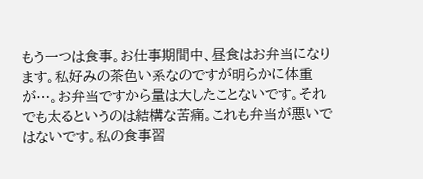もう一つは食事。お仕事期間中、昼食はお弁当になります。私好みの茶色い系なのですが明らかに体重が…。お弁当ですから量は大したことないです。それでも太るというのは結構な苦痛。これも弁当が悪いではないです。私の食事習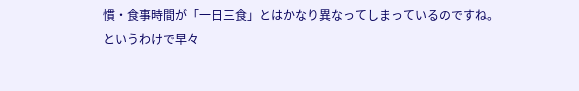慣・食事時間が「一日三食」とはかなり異なってしまっているのですね。
というわけで早々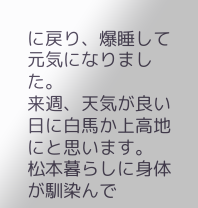に戻り、爆睡して元気になりました。
来週、天気が良い日に白馬か上高地にと思います。
松本暮らしに身体が馴染んで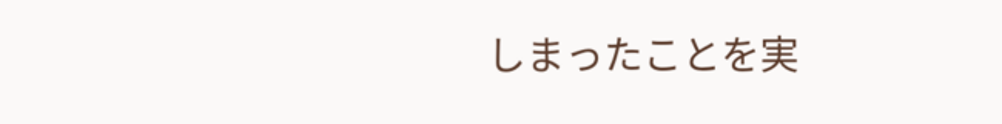しまったことを実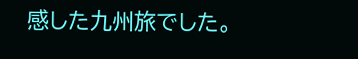感した九州旅でした。